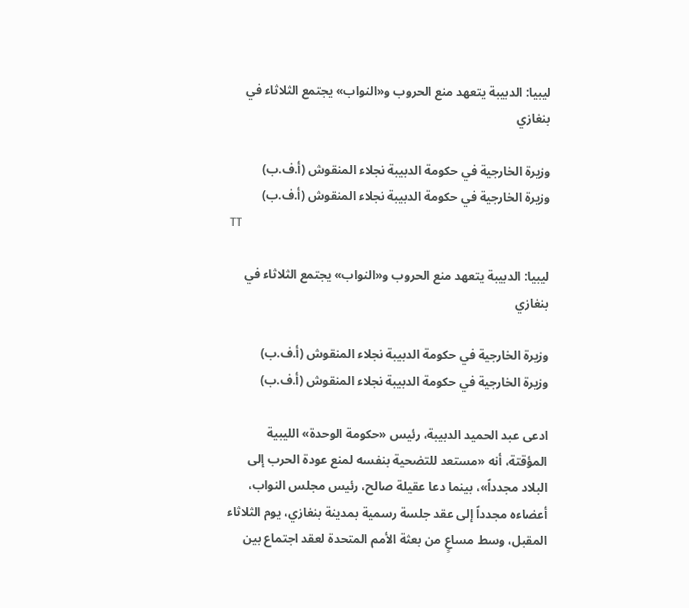ليبيا: الدبيبة يتعهد منع الحروب و«النواب» يجتمع الثلاثاء في بنغازي

وزيرة الخارجية في حكومة الدبيبة نجلاء المنقوش (أ.ف.ب)
وزيرة الخارجية في حكومة الدبيبة نجلاء المنقوش (أ.ف.ب)
TT

ليبيا: الدبيبة يتعهد منع الحروب و«النواب» يجتمع الثلاثاء في بنغازي

وزيرة الخارجية في حكومة الدبيبة نجلاء المنقوش (أ.ف.ب)
وزيرة الخارجية في حكومة الدبيبة نجلاء المنقوش (أ.ف.ب)

ادعى عبد الحميد الدبيبة، رئيس «حكومة الوحدة» الليبية المؤقتة، أنه «مستعد للتضحية بنفسه لمنع عودة الحرب إلى البلاد مجدداً»، بينما دعا عقيلة صالح، رئيس مجلس النواب، أعضاءه مجدداً إلى عقد جلسة رسمية بمدينة بنغازي، يوم الثلاثاء المقبل، وسط مساعٍ من بعثة الأمم المتحدة لعقد اجتماع بين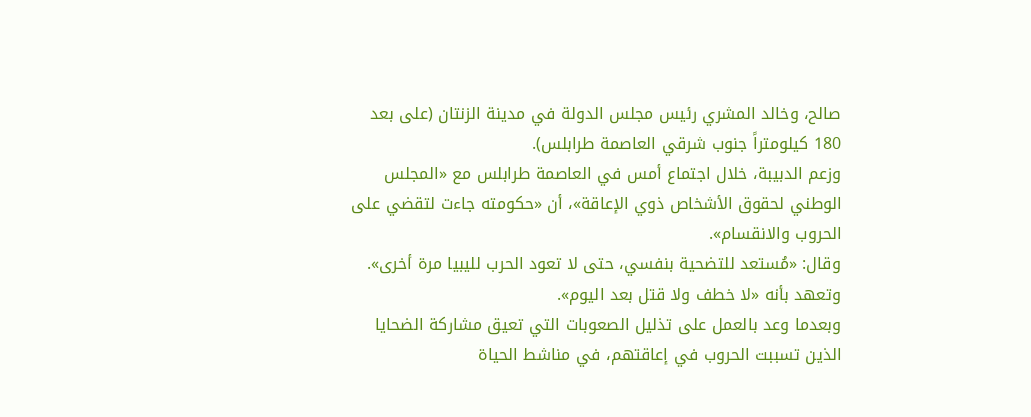صالح، وخالد المشري رئيس مجلس الدولة في مدينة الزنتان (على بعد 180 كيلومتراً جنوب شرقي العاصمة طرابلس).
وزعم الدبيبة، خلال اجتماع أمس في العاصمة طرابلس مع «المجلس الوطني لحقوق الأشخاص ذوي الإعاقة»، أن «حكومته جاءت لتقضي على الحروب والانقسام».
وقال: «مُستعد للتضحية بنفسي، حتى لا تعود الحرب لليبيا مرة أخرى». وتعهد بأنه «لا خطف ولا قتل بعد اليوم».
وبعدما وعد بالعمل على تذليل الصعوبات التي تعيق مشاركة الضحايا الذين تسببت الحروب في إعاقتهم، في مناشط الحياة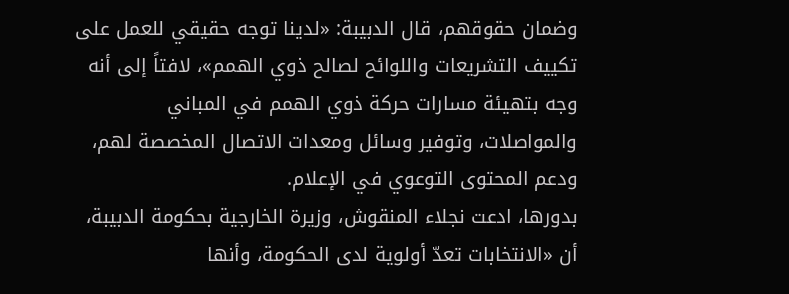وضمان حقوقهم، قال الدبيبة: «لدينا توجه حقيقي للعمل على تكييف التشريعات واللوائح لصالح ذوي الهمم»، لافتاً إلى أنه وجه بتهيئة مسارات حركة ذوي الهمم في المباني والمواصلات، وتوفير وسائل ومعدات الاتصال المخصصة لهم، ودعم المحتوى التوعوي في الإعلام.
بدورها، ادعت نجلاء المنقوش، وزيرة الخارجية بحكومة الدبيبة، أن «الانتخابات تعدّ أولوية لدى الحكومة، وأنها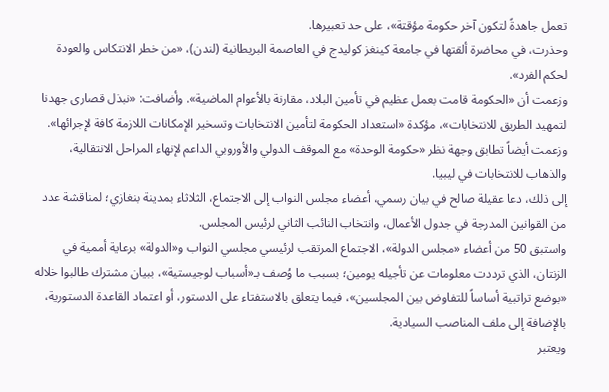تعمل جاهدةً لتكون آخر حكومة مؤقتة»، على حد تعبيرها.
وحذرت، في محاضرة ألقتها في جامعة كينغز كوليدج في العاصمة البريطانية (لندن)، «من خطر الانتكاس والعودة لحكم الفرد».
وزعمت أن «الحكومة قامت بعمل عظيم في تأمين البلاد، مقارنة بالأعوام الماضية». وأضافت: «نبذل قصارى جهدنا لتمهيد الطريق للانتخابات»، مؤكدة «استعداد الحكومة لتأمين الانتخابات وتسخير الإمكانات اللازمة كافة لإجرائها».
وزعمت أيضاً تطابق وجهة نظر «حكومة الوحدة» مع الموقف الدولي والأوروبي الداعم لإنهاء المراحل الانتقالية، والذهاب للانتخابات في ليبيا.
إلى ذلك، دعا عقيلة صالح في بيان رسمي، أعضاء مجلس النواب إلى الاجتماع، الثلاثاء بمدينة بنغازي؛ لمناقشة عدد من القوانين المدرجة في جدول الأعمال، وانتخاب النائب الثاني لرئيس المجلس.
واستبق 50 من أعضاء «مجلس الدولة»، الاجتماع المرتقب لرئيسي مجلسي النواب و«الدولة» برعاية أممية في الزنتان، الذي ترددت معلومات عن تأجيله يومين؛ بسبب ما وُصف بـ«أسباب لوجيستية»، ببيان مشترك طالبوا خلاله «بوضع تراتبية أساساً للتفاوض بين المجلسين»، فيما يتعلق بالاستفتاء على الدستور، أو اعتماد القاعدة الدستورية، بالإضافة إلى ملف المناصب السيادية.
ويعتبر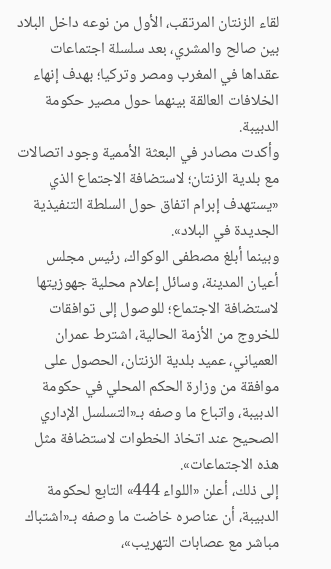لقاء الزنتان المرتقب، الأول من نوعه داخل البلاد بين صالح والمشري، بعد سلسلة اجتماعات عقداها في المغرب ومصر وتركيا؛ بهدف إنهاء الخلافات العالقة بينهما حول مصير حكومة الدبيبة.
وأكدت مصادر في البعثة الأممية وجود اتصالات مع بلدية الزنتان؛ لاستضافة الاجتماع الذي «يستهدف إبرام اتفاق حول السلطة التنفيذية الجديدة في البلاد».
وبينما أبلغ مصطفى الوكواك، رئيس مجلس أعيان المدينة، وسائل إعلام محلية جهوزيتها لاستضافة الاجتماع؛ للوصول إلى توافقات للخروج من الأزمة الحالية، اشترط عمران العمياني، عميد بلدية الزنتان، الحصول على موافقة من وزارة الحكم المحلي في حكومة الدبيبة، واتباع ما وصفه بـ«التسلسل الإداري الصحيح عند اتخاذ الخطوات لاستضافة مثل هذه الاجتماعات».
إلى ذلك، أعلن «اللواء 444» التابع لحكومة الدبيبة، أن عناصره خاضت ما وصفه بـ«اشتباك مباشر مع عصابات التهريب»،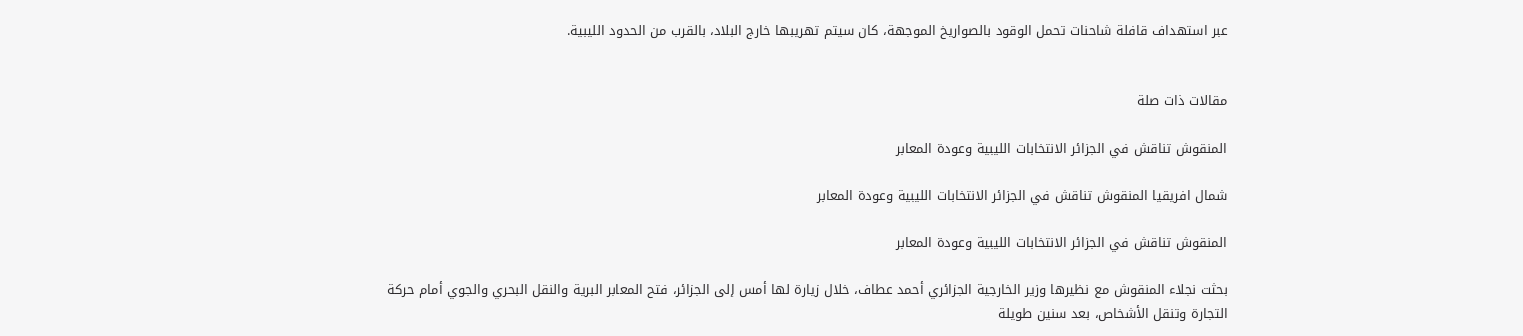عبر استهداف قافلة شاحنات تحمل الوقود بالصواريخ الموجهة، كان سيتم تهريبها خارج البلاد، بالقرب من الحدود الليبية.


مقالات ذات صلة

المنقوش تناقش في الجزائر الانتخابات الليبية وعودة المعابر

شمال افريقيا المنقوش تناقش في الجزائر الانتخابات الليبية وعودة المعابر

المنقوش تناقش في الجزائر الانتخابات الليبية وعودة المعابر

بحثت نجلاء المنقوش مع نظيرها وزير الخارجية الجزائري أحمد عطاف، خلال زيارة لها أمس إلى الجزائر، فتح المعابر البرية والنقل البحري والجوي أمام حركة التجارة وتنقل الأشخاص، بعد سنين طويلة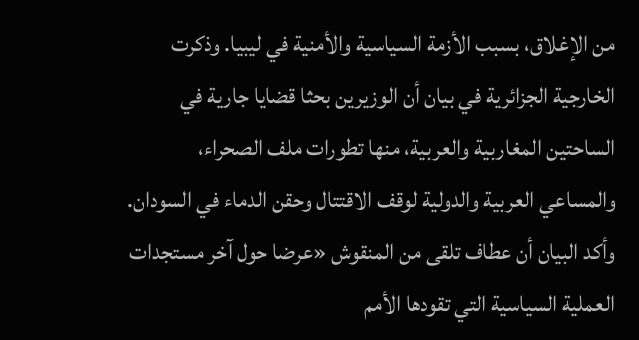من الإغلاق، بسبب الأزمة السياسية والأمنية في ليبيا. وذكرت الخارجية الجزائرية في بيان أن الوزيرين بحثا قضايا جارية في الساحتين المغاربية والعربية، منها تطورات ملف الصحراء، والمساعي العربية والدولية لوقف الاقتتال وحقن الدماء في السودان. وأكد البيان أن عطاف تلقى من المنقوش «عرضا حول آخر مستجدات العملية السياسية التي تقودها الأمم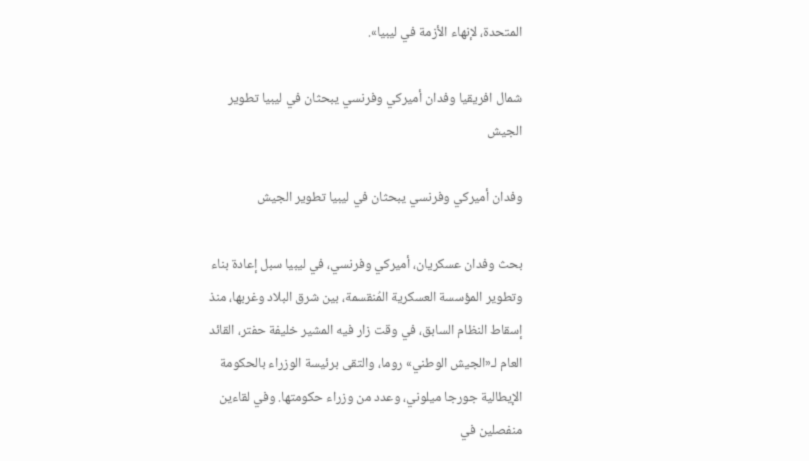المتحدة، لإنهاء الأزمة في ليبيا».

شمال افريقيا وفدان أميركي وفرنسي يبحثان في ليبيا تطوير الجيش

وفدان أميركي وفرنسي يبحثان في ليبيا تطوير الجيش

بحث وفدان عسكريان، أميركي وفرنسي، في ليبيا سبل إعادة بناء وتطوير المؤسسة العسكرية المُنقسمة، بين شرق البلاد وغربها، منذ إسقاط النظام السابق، في وقت زار فيه المشير خليفة حفتر، القائد العام لـ«الجيش الوطني» روما، والتقى برئيسة الوزراء بالحكومة الإيطالية جورجا ميلوني، وعدد من وزراء حكومتها. وفي لقاءين منفصلين في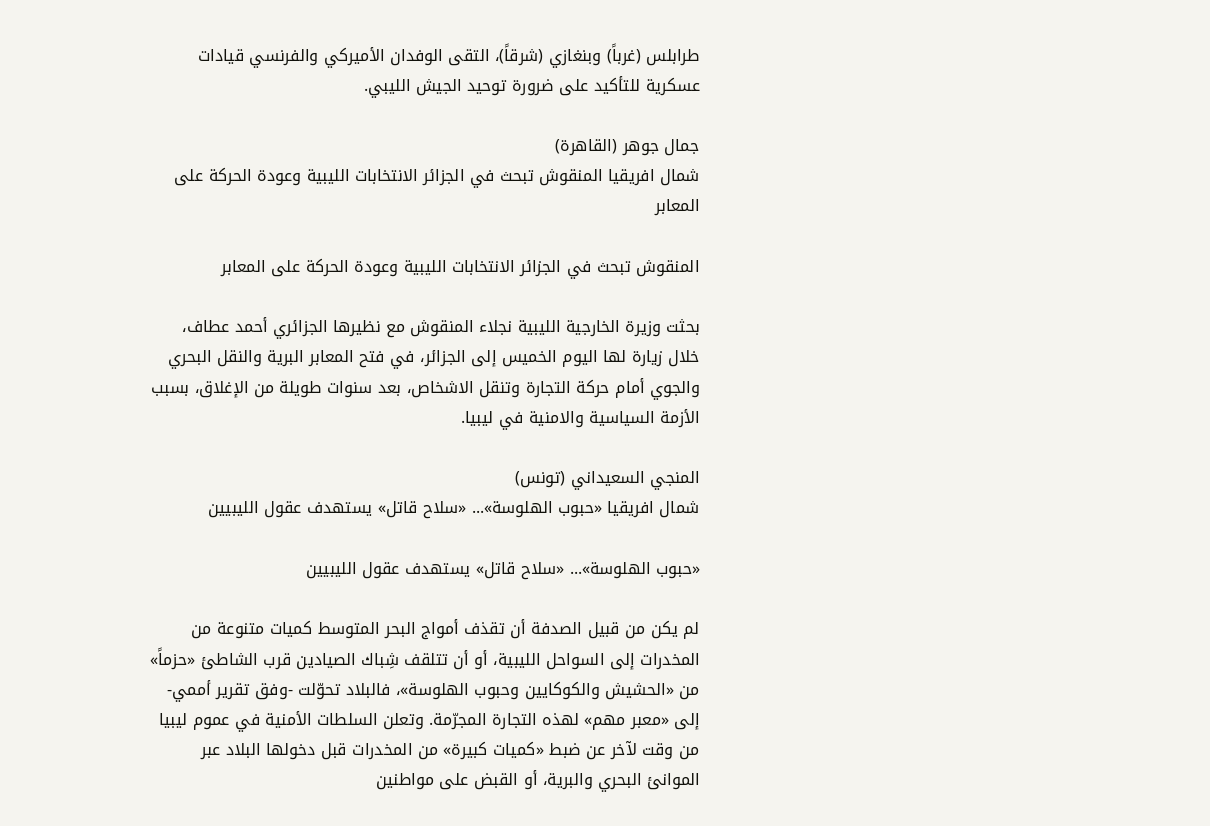طرابلس (غرباً) وبنغازي (شرقاً)، التقى الوفدان الأميركي والفرنسي قيادات عسكرية للتأكيد على ضرورة توحيد الجيش الليبي.

جمال جوهر (القاهرة)
شمال افريقيا المنقوش تبحث في الجزائر الانتخابات الليبية وعودة الحركة على المعابر

المنقوش تبحث في الجزائر الانتخابات الليبية وعودة الحركة على المعابر

بحثت وزيرة الخارجية الليبية نجلاء المنقوش مع نظيرها الجزائري أحمد عطاف، خلال زيارة لها اليوم الخميس إلى الجزائر، في فتح المعابر البرية والنقل البحري والجوي أمام حركة التجارة وتنقل الاشخاص، بعد سنوات طويلة من الإغلاق، بسبب الأزمة السياسية والامنية في ليبيا.

المنجي السعيداني (تونس)
شمال افريقيا «حبوب الهلوسة»... «سلاح قاتل» يستهدف عقول الليبيين

«حبوب الهلوسة»... «سلاح قاتل» يستهدف عقول الليبيين

لم يكن من قبيل الصدفة أن تقذف أمواج البحر المتوسط كميات متنوعة من المخدرات إلى السواحل الليبية، أو أن تتلقف شِباك الصيادين قرب الشاطئ «حزماً» من «الحشيش والكوكايين وحبوب الهلوسة»، فالبلاد تحوّلت -وفق تقرير أممي- إلى «معبر مهم» لهذه التجارة المجرّمة. وتعلن السلطات الأمنية في عموم ليبيا من وقت لآخر عن ضبط «كميات كبيرة» من المخدرات قبل دخولها البلاد عبر الموانئ البحري والبرية، أو القبض على مواطنين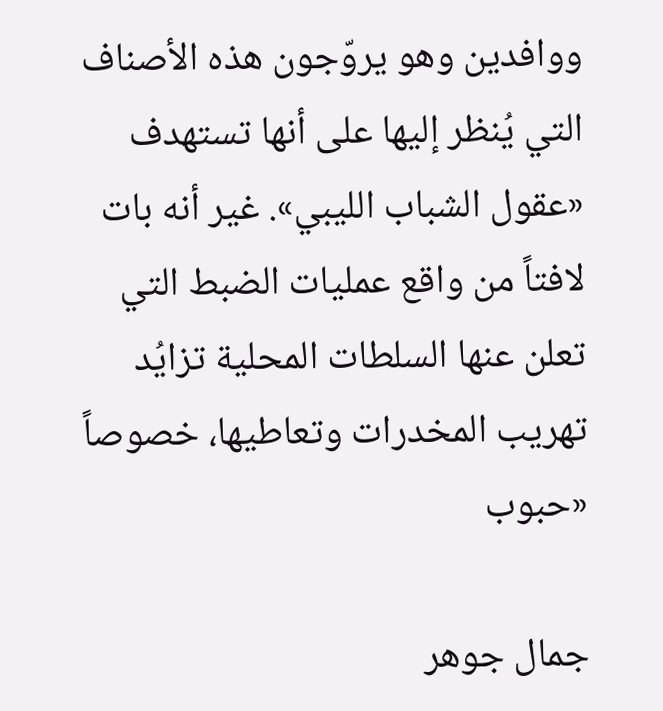ووافدين وهو يروّجون هذه الأصناف التي يُنظر إليها على أنها تستهدف «عقول الشباب الليبي». غير أنه بات لافتاً من واقع عمليات الضبط التي تعلن عنها السلطات المحلية تزايُد تهريب المخدرات وتعاطيها، خصوصاً «حبوب

جمال جوهر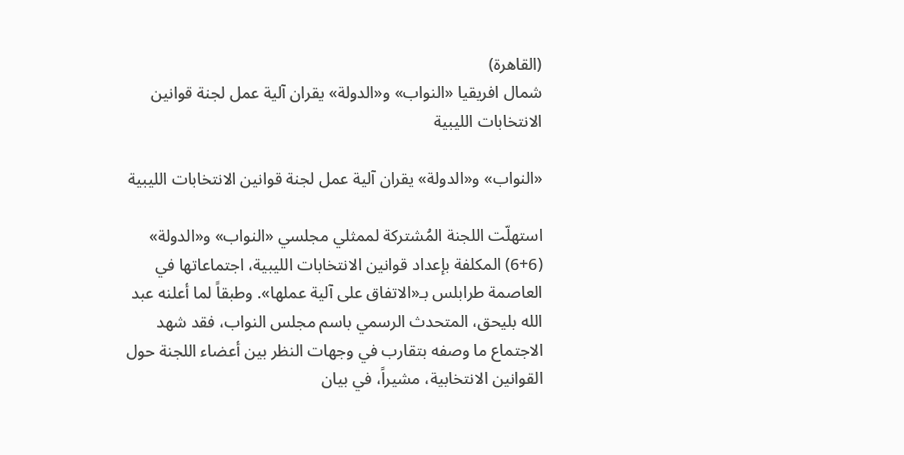(القاهرة)
شمال افريقيا «النواب» و«الدولة» يقران آلية عمل لجنة قوانين الانتخابات الليبية

«النواب» و«الدولة» يقران آلية عمل لجنة قوانين الانتخابات الليبية

استهلّت اللجنة المُشتركة لممثلي مجلسي «النواب» و«الدولة» (6+6) المكلفة بإعداد قوانين الانتخابات الليبية، اجتماعاتها في العاصمة طرابلس بـ«الاتفاق على آلية عملها». وطبقاً لما أعلنه عبد الله بليحق، المتحدث الرسمي باسم مجلس النواب، فقد شهد الاجتماع ما وصفه بتقارب في وجهات النظر بين أعضاء اللجنة حول القوانين الانتخابية، مشيراً، في بيان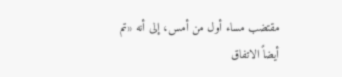مقتضب مساء أول من أمس، إلى أنه «تم أيضاً الاتفاق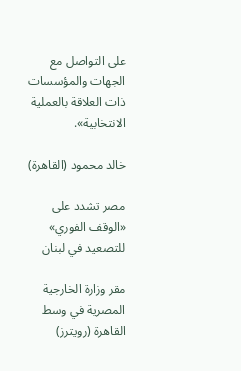على التواصل مع الجهات والمؤسسات ذات العلاقة بالعملية الانتخابية».

خالد محمود (القاهرة)

مصر تشدد على «الوقف الفوري» للتصعيد في لبنان

مقر وزارة الخارجية المصرية في وسط القاهرة (رويترز)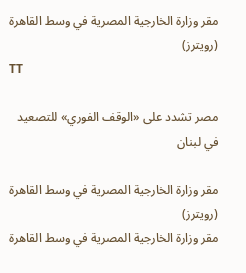مقر وزارة الخارجية المصرية في وسط القاهرة (رويترز)
TT

مصر تشدد على «الوقف الفوري» للتصعيد في لبنان

مقر وزارة الخارجية المصرية في وسط القاهرة (رويترز)
مقر وزارة الخارجية المصرية في وسط القاهرة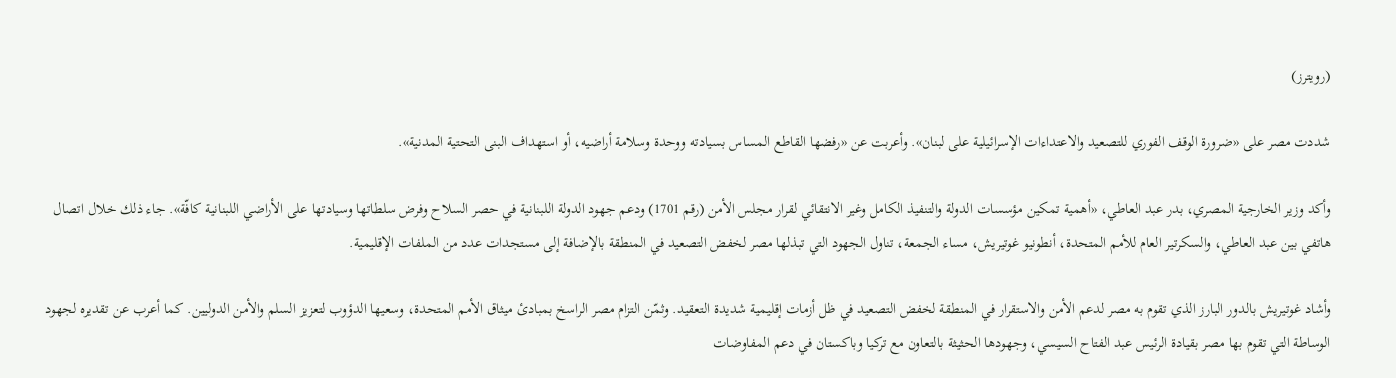(رويترز)

شددت مصر على «ضرورة الوقف الفوري للتصعيد والاعتداءات الإسرائيلية على لبنان». وأعربت عن «رفضها القاطع المساس بسيادته ووحدة وسلامة أراضيه، أو استهداف البنى التحتية المدنية».

وأكد وزير الخارجية المصري، بدر عبد العاطي، «أهمية تمكين مؤسسات الدولة والتنفيذ الكامل وغير الانتقائي لقرار مجلس الأمن (رقم 1701) ودعم جهود الدولة اللبنانية في حصر السلاح وفرض سلطاتها وسيادتها على الأراضي اللبنانية كافّة». جاء ذلك خلال اتصال هاتفي بين عبد العاطي، والسكرتير العام للأمم المتحدة، أنطونيو غوتيريش، مساء الجمعة، تناول الجهود التي تبذلها مصر لخفض التصعيد في المنطقة بالإضافة إلى مستجدات عدد من الملفات الإقليمية.

وأشاد غوتيريش بالدور البارز الذي تقوم به مصر لدعم الأمن والاستقرار في المنطقة لخفض التصعيد في ظل أزمات إقليمية شديدة التعقيد. وثمّن التزام مصر الراسخ بمبادئ ميثاق الأمم المتحدة، وسعيها الدؤوب لتعزيز السلم والأمن الدوليين. كما أعرب عن تقديره لجهود الوساطة التي تقوم بها مصر بقيادة الرئيس عبد الفتاح السيسي، وجهودها الحثيثة بالتعاون مع تركيا وباكستان في دعم المفاوضات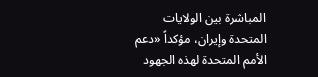المباشرة بين الولايات المتحدة وإيران، مؤكداً «دعم الأمم المتحدة لهذه الجهود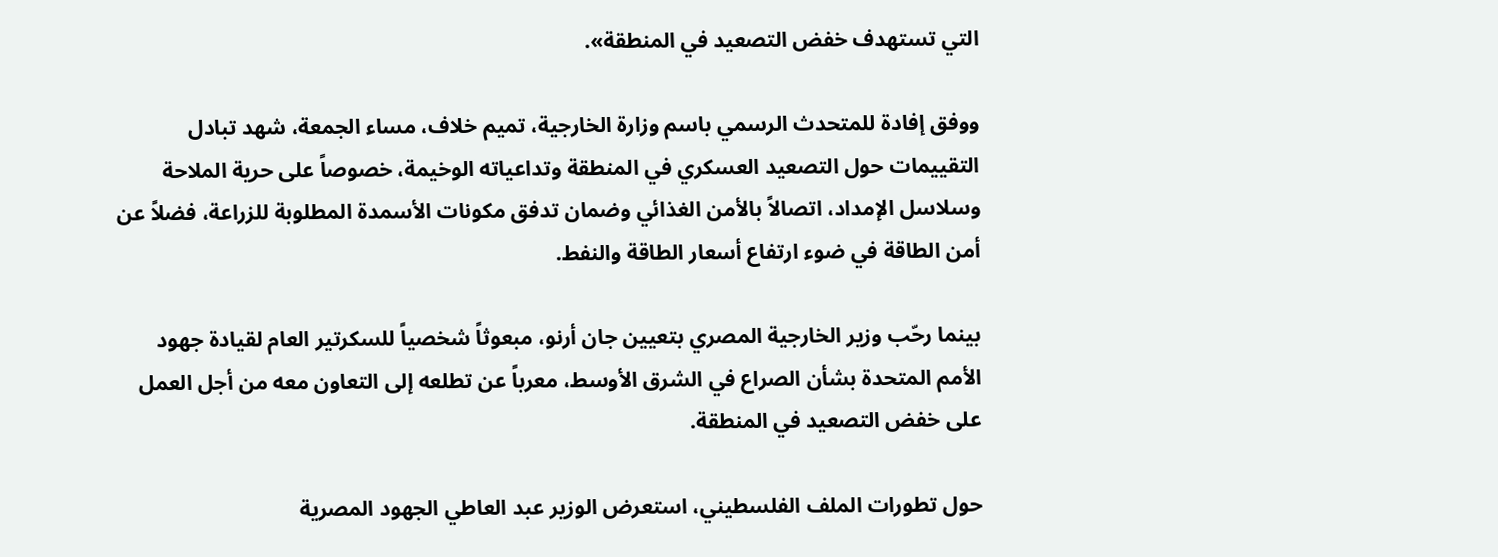التي تستهدف خفض التصعيد في المنطقة».

ووفق إفادة للمتحدث الرسمي باسم وزارة الخارجية، تميم خلاف، مساء الجمعة، شهد تبادل التقييمات حول التصعيد العسكري في المنطقة وتداعياته الوخيمة، خصوصاً على حرية الملاحة وسلاسل الإمداد، اتصالاً بالأمن الغذائي وضمان تدفق مكونات الأسمدة المطلوبة للزراعة، فضلاً عن أمن الطاقة في ضوء ارتفاع أسعار الطاقة والنفط.

بينما رحّب وزير الخارجية المصري بتعيين جان أرنو، مبعوثاً شخصياً للسكرتير العام لقيادة جهود الأمم المتحدة بشأن الصراع في الشرق الأوسط، معرباً عن تطلعه إلى التعاون معه من أجل العمل على خفض التصعيد في المنطقة.

حول تطورات الملف الفلسطيني، استعرض الوزير عبد العاطي الجهود المصرية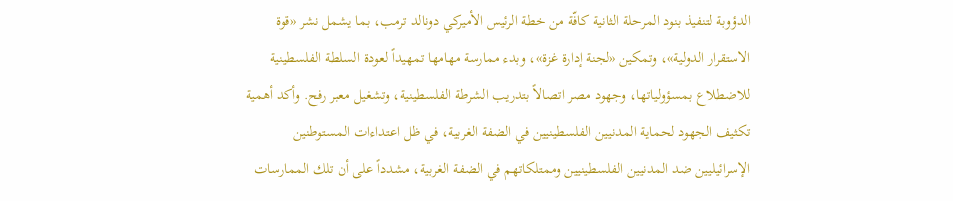الدؤوبة لتنفيذ بنود المرحلة الثانية كافّة من خطة الرئيس الأميركي دونالد ترمب، بما يشمل نشر «قوة الاستقرار الدولية»، وتمكين «لجنة إدارة غزة»، وبدء ممارسة مهامها تمهيداً لعودة السلطة الفلسطينية للاضطلاع بمسؤولياتها، وجهود مصر اتصالاً بتدريب الشرطة الفلسطينية، وتشغيل معبر رفح. وأكد أهمية تكثيف الجهود لحماية المدنيين الفلسطينيين في الضفة الغربية، في ظل اعتداءات المستوطنين الإسرائيليين ضد المدنيين الفلسطينيين وممتلكاتهم في الضفة الغربية، مشدداً على أن تلك الممارسات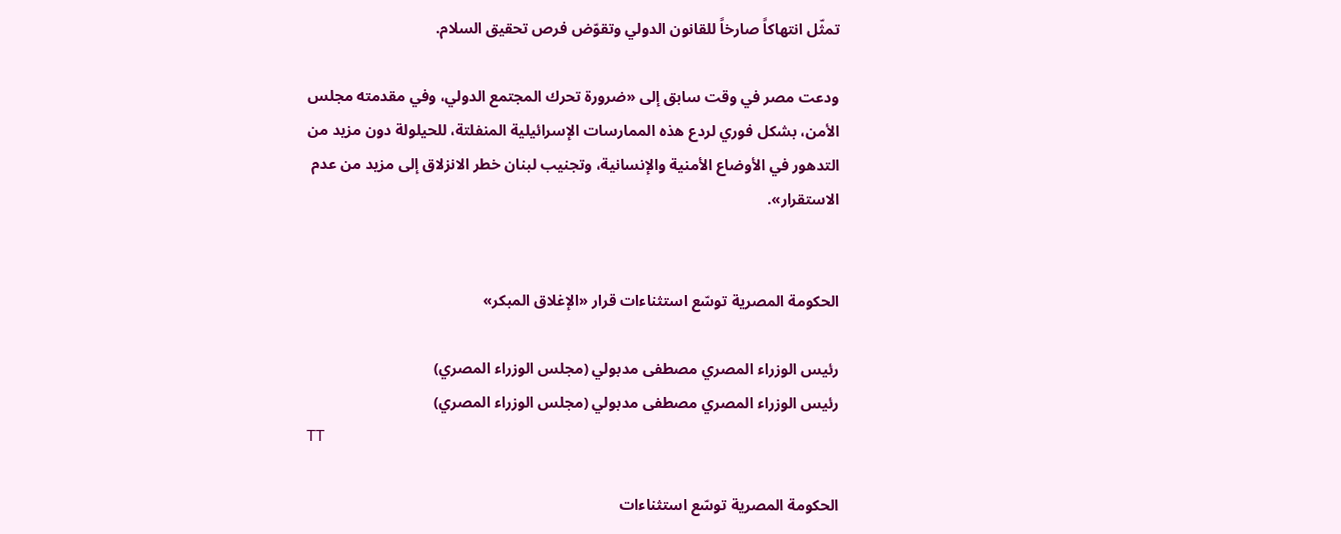تمثّل انتهاكاً صارخاً للقانون الدولي وتقوّض فرص تحقيق السلام.

ودعت مصر في وقت سابق إلى «ضرورة تحرك المجتمع الدولي، وفي مقدمته مجلس الأمن، بشكل فوري لردع هذه الممارسات الإسرائيلية المنفلتة، للحيلولة دون مزيد من التدهور في الأوضاع الأمنية والإنسانية، وتجنيب لبنان خطر الانزلاق إلى مزيد من عدم الاستقرار».


الحكومة المصرية توسّع استثناءات قرار «الإغلاق المبكر»

رئيس الوزراء المصري مصطفى مدبولي (مجلس الوزراء المصري)
رئيس الوزراء المصري مصطفى مدبولي (مجلس الوزراء المصري)
TT

الحكومة المصرية توسّع استثناءات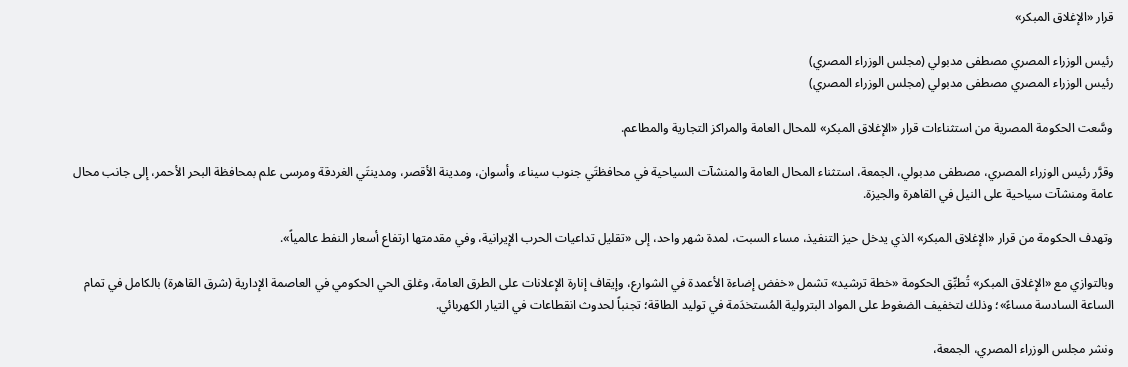قرار «الإغلاق المبكر»

رئيس الوزراء المصري مصطفى مدبولي (مجلس الوزراء المصري)
رئيس الوزراء المصري مصطفى مدبولي (مجلس الوزراء المصري)

وسَّعت الحكومة المصرية من استثناءات قرار «الإغلاق المبكر» للمحال العامة والمراكز التجارية والمطاعم.

وقرَّر رئيس الوزراء المصري، مصطفى مدبولي، الجمعة، استثناء المحال العامة والمنشآت السياحية في محافظتَي جنوب سيناء، وأسوان، ومدينة الأقصر، ومدينتَي الغردقة ومرسى علم بمحافظة البحر الأحمر، إلى جانب محال عامة ومنشآت سياحية على النيل في القاهرة والجيزة.

وتهدف الحكومة من قرار «الإغلاق المبكر» الذي يدخل حيز التنفيذ، مساء السبت، لمدة شهر واحد، إلى «تقليل تداعيات الحرب الإيرانية، وفي مقدمتها ارتفاع أسعار النفط عالمياً».

وبالتوازي مع «الإغلاق المبكر» تُطبِّق الحكومة «خطة ترشيد» تشمل «خفض إضاءة الأعمدة في الشوارع، وإيقاف إنارة الإعلانات على الطرق العامة، وغلق الحي الحكومي في العاصمة الإدارية (شرق القاهرة) بالكامل في تمام الساعة السادسة مساءً»؛ وذلك لتخفيف الضغوط على المواد البترولية المُستخدَمة في توليد الطاقة؛ تجنباً لحدوث انقطاعات في التيار الكهربائي.

ونشر مجلس الوزراء المصري، الجمعة،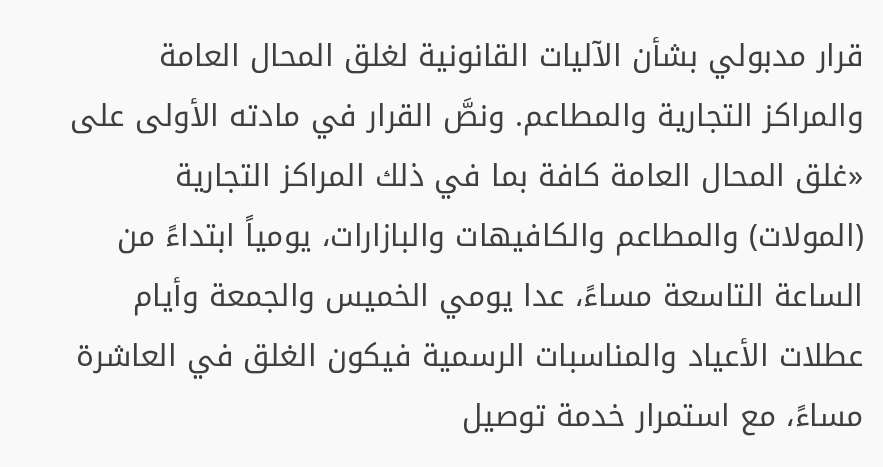قرار مدبولي بشأن الآليات القانونية لغلق المحال العامة والمراكز التجارية والمطاعم. ونصَّ القرار في مادته الأولى على «غلق المحال العامة كافة بما في ذلك المراكز التجارية (المولات) والمطاعم والكافيهات والبازارات، يومياً ابتداءً من الساعة التاسعة مساءً، عدا يومي الخميس والجمعة وأيام عطلات الأعياد والمناسبات الرسمية فيكون الغلق في العاشرة مساءً، مع استمرار خدمة توصيل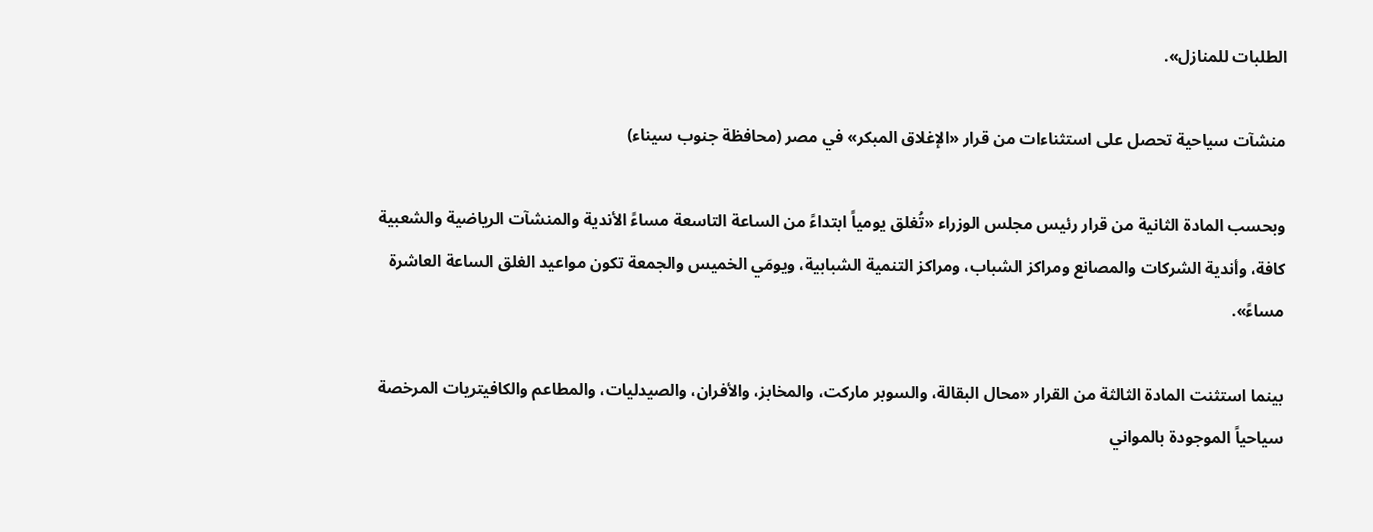الطلبات للمنازل».

منشآت سياحية تحصل على استثناءات من قرار «الإغلاق المبكر» في مصر (محافظة جنوب سيناء)

وبحسب المادة الثانية من قرار رئيس مجلس الوزراء «تُغلق يومياً ابتداءً من الساعة التاسعة مساءً الأندية والمنشآت الرياضية والشعبية كافة، وأندية الشركات والمصانع ومراكز الشباب، ومراكز التنمية الشبابية، ويومَي الخميس والجمعة تكون مواعيد الغلق الساعة العاشرة مساءً».

بينما استثنت المادة الثالثة من القرار «محال البقالة، والسوبر ماركت، والمخابز، والأفران، والصيدليات، والمطاعم والكافيتريات المرخصة سياحياً الموجودة بالمواني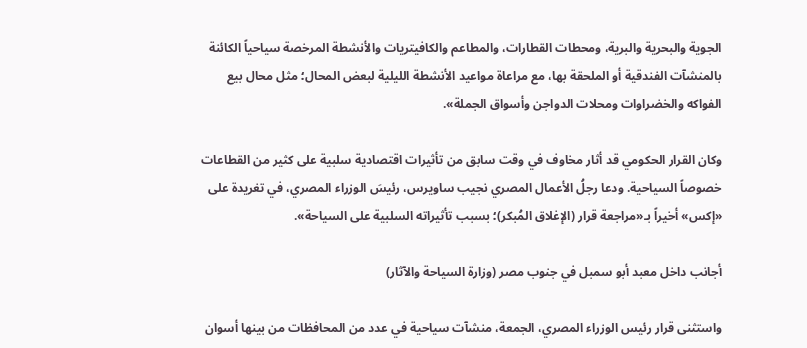الجوية والبحرية والبرية، ومحطات القطارات، والمطاعم والكافيتريات والأنشطة المرخصة سياحياً الكائنة بالمنشآت الفندقية أو الملحقة بها، مع مراعاة مواعيد الأنشطة الليلية لبعض المحال؛ مثل محال بيع الفواكه والخضراوات ومحلات الدواجن وأسواق الجملة».

وكان القرار الحكومي قد أثار مخاوف في وقت سابق من تأثيرات اقتصادية سلبية على كثير من القطاعات خصوصاً السياحية. ودعا رجلُ الأعمال المصري نجيب ساويرس، رئيسَ الوزراء المصري، في تغريدة على «إكس» أخيراً بـ«مراجعة قرار (الإغلاق المُبكر)؛ بسبب تأثيراته السلبية على السياحة».

أجانب داخل معبد أبو سمبل في جنوب مصر (وزارة السياحة والآثار)

واستثنى قرار رئيس الوزراء المصري، الجمعة، منشآت سياحية في عدد من المحافظات من بينها أسوان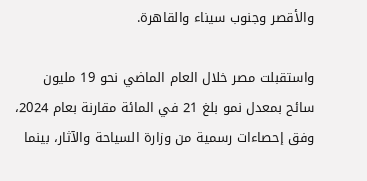والأقصر وجنوب سيناء والقاهرة.

واستقبلت مصر خلال العام الماضي نحو 19 مليون سائح بمعدل نمو بلغ 21 في المائة مقارنة بعام 2024، وفق إحصاءات رسمية من وزارة السياحة والآثار، بينما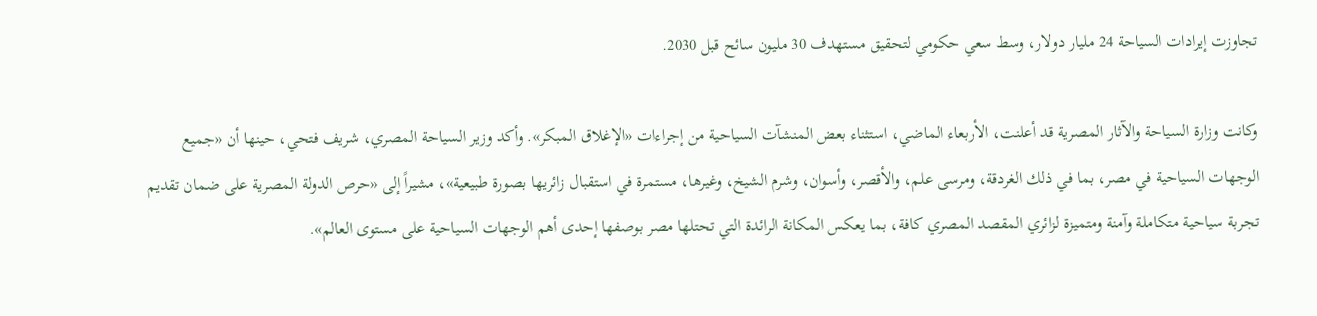تجاوزت إيرادات السياحة 24 مليار دولار، وسط سعي حكومي لتحقيق مستهدف 30 مليون سائح قبل 2030.

وكانت وزارة السياحة والآثار المصرية قد أعلنت، الأربعاء الماضي، استثناء بعض المنشآت السياحية من إجراءات «الإغلاق المبكر». وأكد وزير السياحة المصري، شريف فتحي، حينها أن «جميع الوجهات السياحية في مصر، بما في ذلك الغردقة، ومرسى علم، والأقصر، وأسوان، وشرم الشيخ، وغيرها، مستمرة في استقبال زائريها بصورة طبيعية»، مشيراً إلى «حرص الدولة المصرية على ضمان تقديم تجربة سياحية متكاملة وآمنة ومتميزة لزائري المقصد المصري كافة، بما يعكس المكانة الرائدة التي تحتلها مصر بوصفها إحدى أهم الوجهات السياحية على مستوى العالم».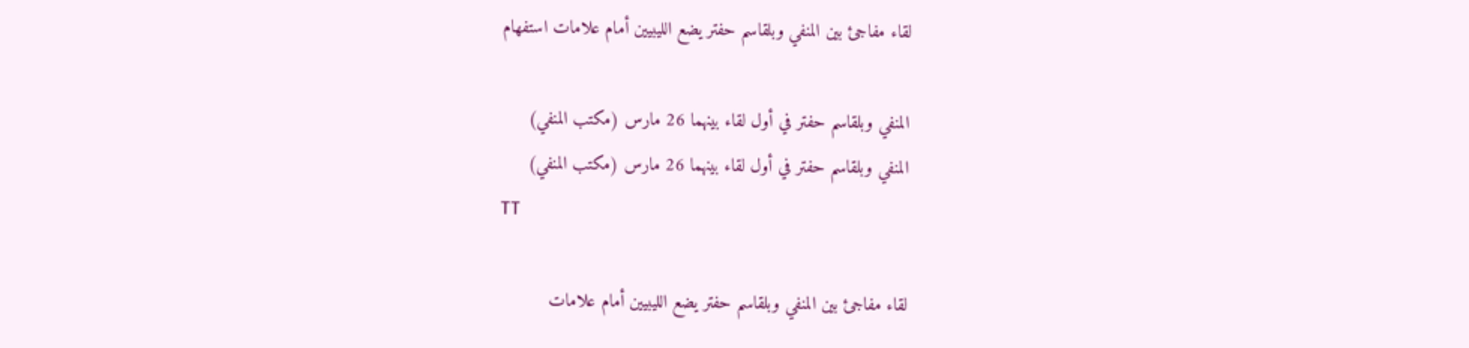لقاء مفاجئ بين المنفي وبلقاسم حفتر يضع الليبيين أمام علامات استفهام

المنفي وبلقاسم حفتر في أول لقاء بينهما 26 مارس (مكتب المنفي)
المنفي وبلقاسم حفتر في أول لقاء بينهما 26 مارس (مكتب المنفي)
TT

لقاء مفاجئ بين المنفي وبلقاسم حفتر يضع الليبيين أمام علامات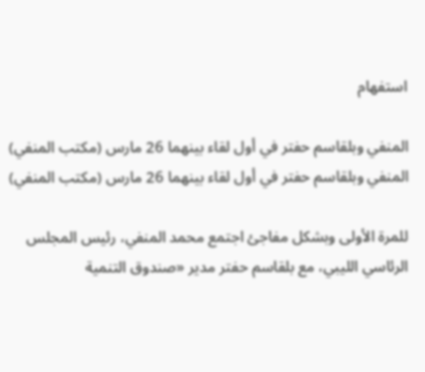استفهام

المنفي وبلقاسم حفتر في أول لقاء بينهما 26 مارس (مكتب المنفي)
المنفي وبلقاسم حفتر في أول لقاء بينهما 26 مارس (مكتب المنفي)

للمرة الأولى وبشكل مفاجئ اجتمع محمد المنفي، رئيس المجلس الرئاسي الليبي، مع بلقاسم حفتر مدير «صندوق التنمية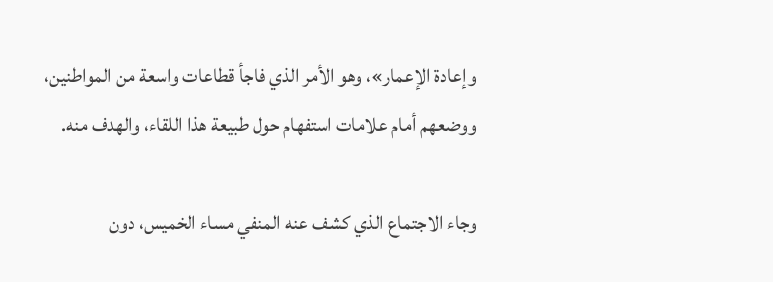وإعادة الإعمار»، وهو الأمر الذي فاجأ قطاعات واسعة من المواطنين، ووضعهم أمام علامات استفهام حول طبيعة هذا اللقاء، والهدف منه.

وجاء الاجتماع الذي كشف عنه المنفي مساء الخميس، دون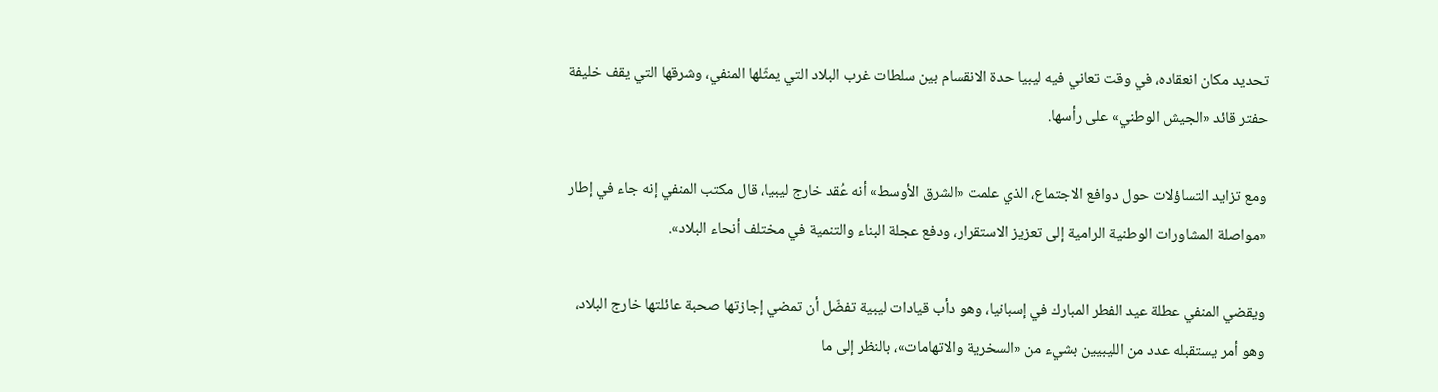تحديد مكان انعقاده، في وقت تعاني فيه ليبيا حدة الانقسام بين سلطات غرب البلاد التي يمثّلها المنفي، وشرقها التي يقف خليفة حفتر قائد «الجيش الوطني» على رأسها.

ومع تزايد التساؤلات حول دوافع الاجتماع، الذي علمت «الشرق الأوسط» أنه عُقد خارج ليبيا، قال مكتب المنفي إنه جاء في إطار «مواصلة المشاورات الوطنية الرامية إلى تعزيز الاستقرار، ودفع عجلة البناء والتنمية في مختلف أنحاء البلاد».

ويقضي المنفي عطلة عيد الفطر المبارك في إسبانيا، وهو دأب قيادات ليبية تفضّل أن تمضي إجازتها صحبة عائلتها خارج البلاد، وهو أمر يستقبله عدد من الليبيين بشيء من «السخرية والاتهامات»، بالنظر إلى ما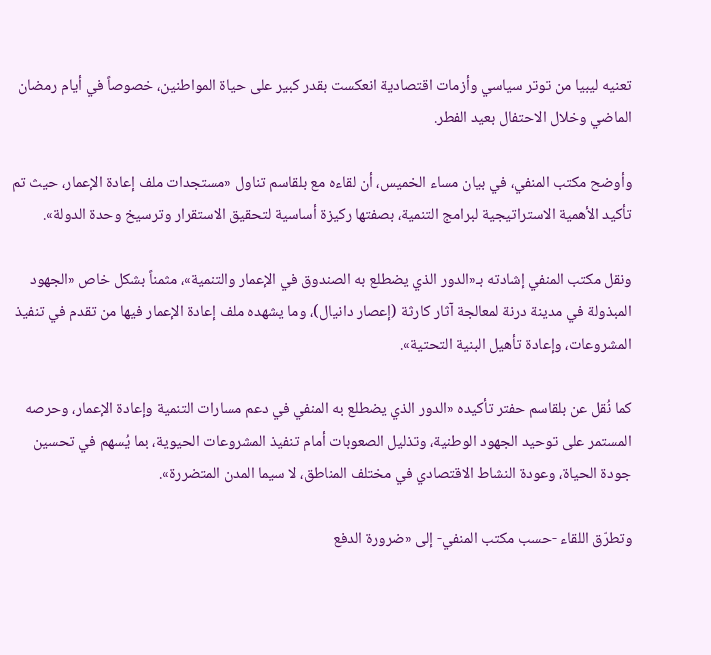تعنيه ليبيا من توتر سياسي وأزمات اقتصادية انعكست بقدر كبير على حياة المواطنين، خصوصاً في أيام رمضان الماضي وخلال الاحتفال بعيد الفطر.

وأوضح مكتب المنفي، في بيان مساء الخميس، أن لقاءه مع بلقاسم تناول «مستجدات ملف إعادة الإعمار، حيث تم تأكيد الأهمية الاستراتيجية لبرامج التنمية، بصفتها ركيزة أساسية لتحقيق الاستقرار وترسيخ وحدة الدولة».

ونقل مكتب المنفي إشادته بـ«الدور الذي يضطلع به الصندوق في الإعمار والتنمية»، مثمناً بشكل خاص «الجهود المبذولة في مدينة درنة لمعالجة آثار كارثة (إعصار دانيال)، وما يشهده ملف إعادة الإعمار فيها من تقدم في تنفيذ المشروعات، وإعادة تأهيل البنية التحتية».

كما نُقل عن بلقاسم حفتر تأكيده «الدور الذي يضطلع به المنفي في دعم مسارات التنمية وإعادة الإعمار، وحرصه المستمر على توحيد الجهود الوطنية، وتذليل الصعوبات أمام تنفيذ المشروعات الحيوية، بما يُسهم في تحسين جودة الحياة، وعودة النشاط الاقتصادي في مختلف المناطق، لا سيما المدن المتضررة».

وتطرّق اللقاء -حسب مكتب المنفي- إلى «ضرورة الدفع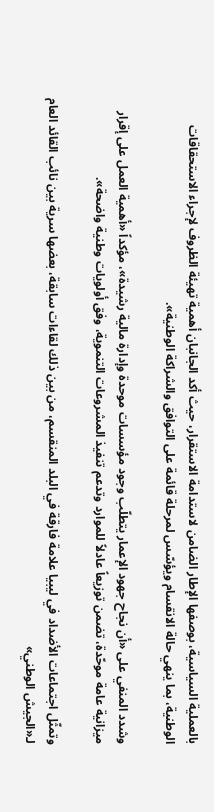بالعملية السياسية، بوصفها الإطار الضامن لاستدامة الاستقرار، حيث أكد الجانبان أهمية تهيئة الظروف لإجراء الاستحقاقات الوطنية، بما ينهي حالة الانقسام ويؤسّس لمرحلة قائمة على التوافق والشراكة الوطنية».

وشدد المنفي على «أن نجاح جهود الإعمار يتطلّب وجود مؤسسات موحدة وإدارة مالية رشيدة»، مؤكداً «أهمية العمل على إقرار ميزانية عامة موحّدة، تضمن توزيعاً عادلاً للموارد وتدعم تنفيذ المشروعات التنموية، وفق أولويات وطنية واضحة».

وتمثّل اجتماعات الأضداد في ليبيا علامة فارقة في البلد المنقسم، من بين ذلك لقاءات سابقة، بعضها سرية بين نائب القائد العام لـ«الجيش الوطني»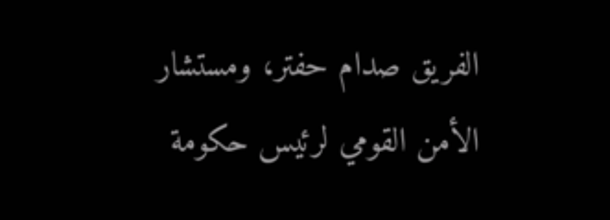الفريق صدام حفتر، ومستشار الأمن القومي لرئيس حكومة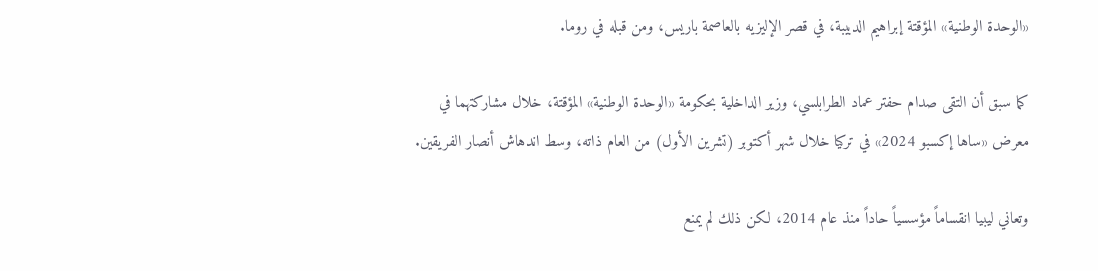«الوحدة الوطنية» المؤقتة إبراهيم الدبيبة، في قصر الإليزيه بالعاصمة باريس، ومن قبله في روما.

كما سبق أن التقى صدام حفتر عماد الطرابلسي، وزير الداخلية بحكومة «الوحدة الوطنية» المؤقتة، خلال مشاركتهما في معرض «ساها إكسبو 2024» في تركيا خلال شهر أكتوبر (تشرين الأول) من العام ذاته، وسط اندهاش أنصار الفريقين.

وتعاني ليبيا انقساماً مؤسسياً حاداً منذ عام 2014، لكن ذلك لم يمنع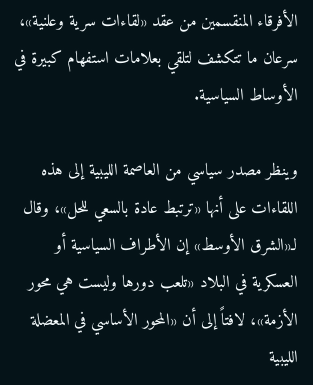الأفرقاء المنقسمين من عقد «لقاءات سرية وعلنية»، سرعان ما تتكشف لتلقي بعلامات استفهام كبيرة في الأوساط السياسية.

وينظر مصدر سياسي من العاصمة الليبية إلى هذه اللقاءات على أنها «ترتبط عادة بالسعي للحل»، وقال لـ«الشرق الأوسط» إن الأطراف السياسية أو العسكرية في البلاد «تلعب دورها وليست هي محور الأزمة»، لافتاً إلى أن «المحور الأساسي في المعضلة الليبية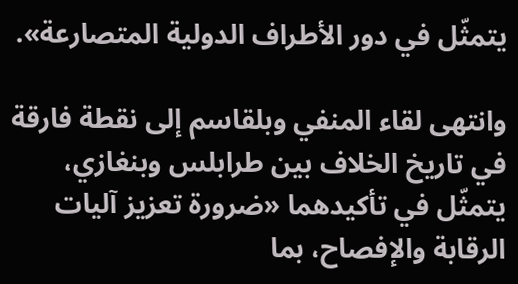يتمثّل في دور الأطراف الدولية المتصارعة».

وانتهى لقاء المنفي وبلقاسم إلى نقطة فارقة في تاريخ الخلاف بين طرابلس وبنغازي، يتمثّل في تأكيدهما «ضرورة تعزيز آليات الرقابة والإفصاح، بما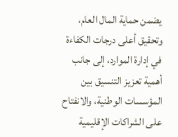يضمن حماية المال العام، وتحقيق أعلى درجات الكفاءة في إدارة الموارد، إلى جانب أهمية تعزيز التنسيق بين المؤسسات الوطنية، والانفتاح على الشراكات الإقليمية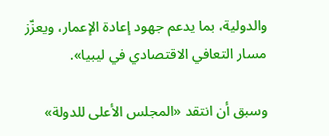والدولية، بما يدعم جهود إعادة الإعمار، ويعزّز مسار التعافي الاقتصادي في ليبيا».

وسبق أن انتقد «المجلس الأعلى للدولة»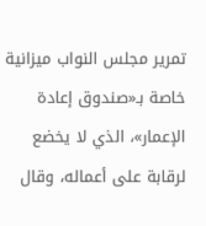تمرير مجلس النواب ميزانية خاصة بـ«صندوق إعادة الإعمار»، الذي لا يخضع لرقابة على أعماله، وقال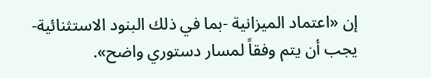إن «اعتماد الميزانية -بما في ذلك البنود الاستثنائية- يجب أن يتم وفقاً لمسار دستوري واضح».